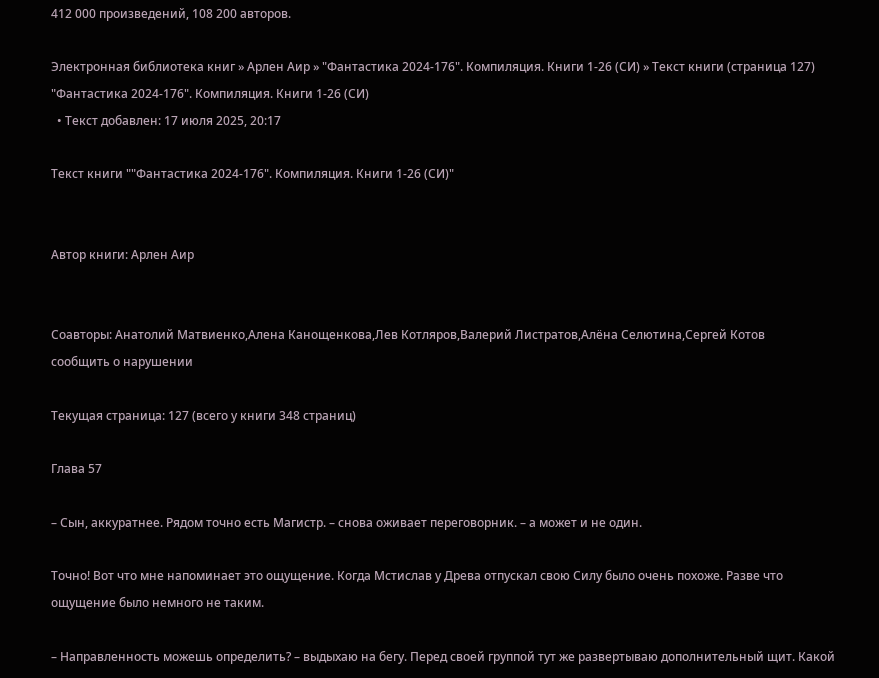412 000 произведений, 108 200 авторов.

Электронная библиотека книг » Арлен Аир » "Фантастика 2024-176". Компиляция. Книги 1-26 (СИ) » Текст книги (страница 127)
"Фантастика 2024-176". Компиляция. Книги 1-26 (СИ)
  • Текст добавлен: 17 июля 2025, 20:17

Текст книги ""Фантастика 2024-176". Компиляция. Книги 1-26 (СИ)"


Автор книги: Арлен Аир


Соавторы: Анатолий Матвиенко,Алена Канощенкова,Лев Котляров,Валерий Листратов,Алёна Селютина,Сергей Котов
сообщить о нарушении

Текущая страница: 127 (всего у книги 348 страниц)

Глава 57

– Сын, аккуратнее. Рядом точно есть Магистр. – снова оживает переговорник. – а может и не один.

Точно! Вот что мне напоминает это ощущение. Когда Мстислав у Древа отпускал свою Силу было очень похоже. Разве что ощущение было немного не таким.

– Направленность можешь определить? – выдыхаю на бегу. Перед своей группой тут же развертываю дополнительный щит. Какой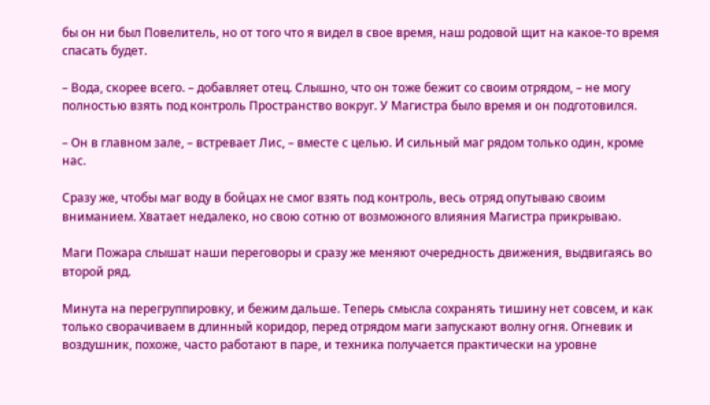бы он ни был Повелитель, но от того что я видел в свое время, наш родовой щит на какое-то время спасать будет.

– Вода, скорее всего. – добавляет отец. Слышно, что он тоже бежит со своим отрядом, – не могу полностью взять под контроль Пространство вокруг. У Магистра было время и он подготовился.

– Он в главном зале, – встревает Лис, – вместе с целью. И сильный маг рядом только один, кроме нас.

Сразу же, чтобы маг воду в бойцах не смог взять под контроль, весь отряд опутываю своим вниманием. Хватает недалеко, но свою сотню от возможного влияния Магистра прикрываю.

Маги Пожара слышат наши переговоры и сразу же меняют очередность движения, выдвигаясь во второй ряд.

Минута на перегруппировку, и бежим дальше. Теперь смысла сохранять тишину нет совсем, и как только сворачиваем в длинный коридор, перед отрядом маги запускают волну огня. Огневик и воздушник, похоже, часто работают в паре, и техника получается практически на уровне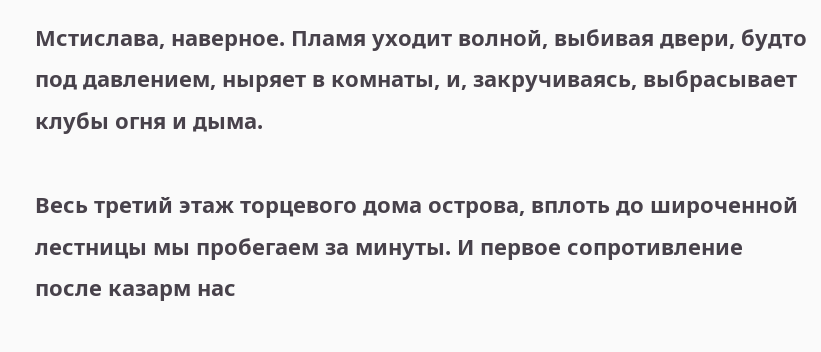Мстислава, наверное. Пламя уходит волной, выбивая двери, будто под давлением, ныряет в комнаты, и, закручиваясь, выбрасывает клубы огня и дыма.

Весь третий этаж торцевого дома острова, вплоть до широченной лестницы мы пробегаем за минуты. И первое сопротивление после казарм нас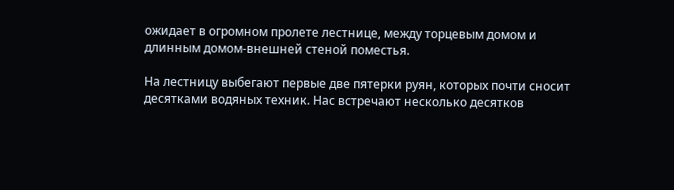ожидает в огромном пролете лестнице, между торцевым домом и длинным домом-внешней стеной поместья.

На лестницу выбегают первые две пятерки руян, которых почти сносит десятками водяных техник. Нас встречают несколько десятков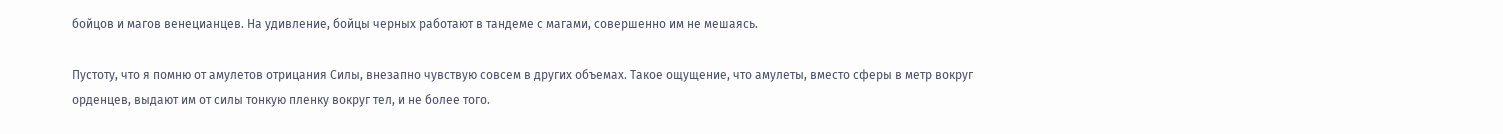бойцов и магов венецианцев. На удивление, бойцы черных работают в тандеме с магами, совершенно им не мешаясь.

Пустоту, что я помню от амулетов отрицания Силы, внезапно чувствую совсем в других объемах. Такое ощущение, что амулеты, вместо сферы в метр вокруг орденцев, выдают им от силы тонкую пленку вокруг тел, и не более того.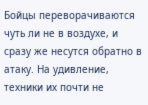Бойцы переворачиваются чуть ли не в воздухе, и сразу же несутся обратно в атаку. На удивление, техники их почти не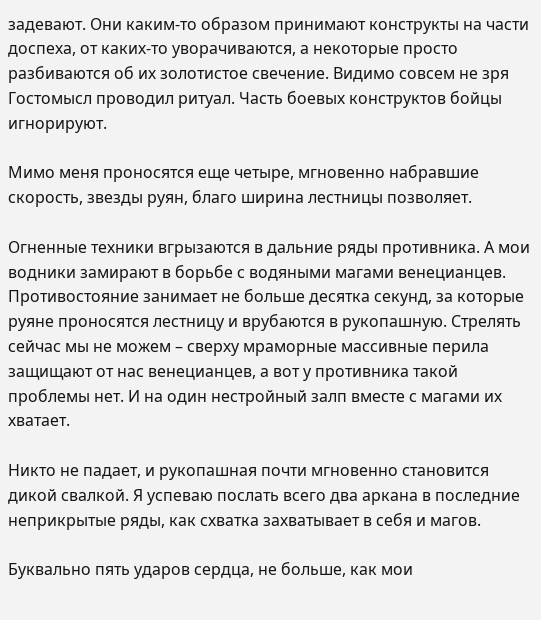задевают. Они каким-то образом принимают конструкты на части доспеха, от каких-то уворачиваются, а некоторые просто разбиваются об их золотистое свечение. Видимо совсем не зря Гостомысл проводил ритуал. Часть боевых конструктов бойцы игнорируют.

Мимо меня проносятся еще четыре, мгновенно набравшие скорость, звезды руян, благо ширина лестницы позволяет.

Огненные техники вгрызаются в дальние ряды противника. А мои водники замирают в борьбе с водяными магами венецианцев. Противостояние занимает не больше десятка секунд, за которые руяне проносятся лестницу и врубаются в рукопашную. Стрелять сейчас мы не можем – сверху мраморные массивные перила защищают от нас венецианцев, а вот у противника такой проблемы нет. И на один нестройный залп вместе с магами их хватает.

Никто не падает, и рукопашная почти мгновенно становится дикой свалкой. Я успеваю послать всего два аркана в последние неприкрытые ряды, как схватка захватывает в себя и магов.

Буквально пять ударов сердца, не больше, как мои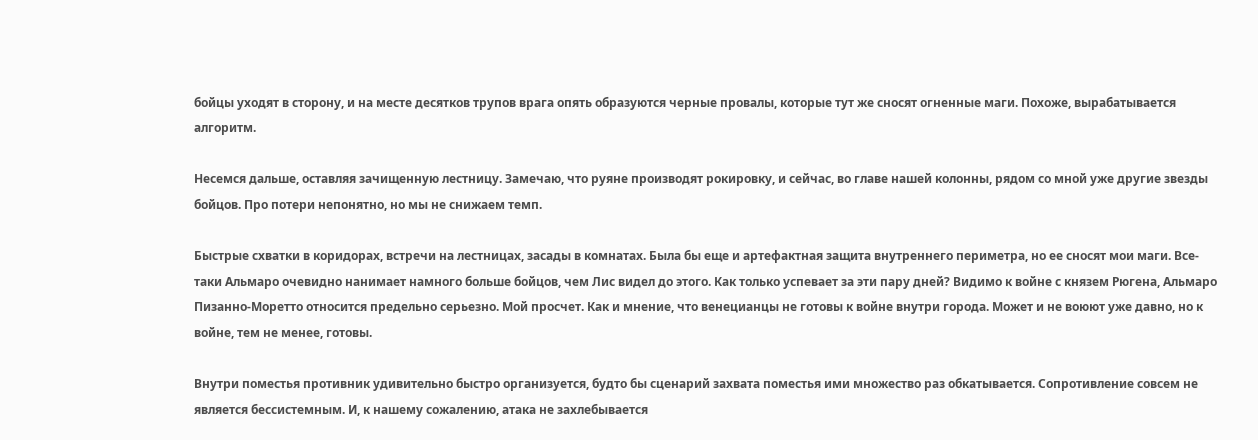бойцы уходят в сторону, и на месте десятков трупов врага опять образуются черные провалы, которые тут же сносят огненные маги. Похоже, вырабатывается алгоритм.

Несемся дальше, оставляя зачищенную лестницу. Замечаю, что руяне производят рокировку, и сейчас, во главе нашей колонны, рядом со мной уже другие звезды бойцов. Про потери непонятно, но мы не снижаем темп.

Быстрые схватки в коридорах, встречи на лестницах, засады в комнатах. Была бы еще и артефактная защита внутреннего периметра, но ее сносят мои маги. Все-таки Альмаро очевидно нанимает намного больше бойцов, чем Лис видел до этого. Как только успевает за эти пару дней? Видимо к войне с князем Рюгена, Альмаро Пизанно-Моретто относится предельно серьезно. Мой просчет. Как и мнение, что венецианцы не готовы к войне внутри города. Может и не воюют уже давно, но к войне, тем не менее, готовы.

Внутри поместья противник удивительно быстро организуется, будто бы сценарий захвата поместья ими множество раз обкатывается. Сопротивление совсем не является бессистемным. И, к нашему сожалению, атака не захлебывается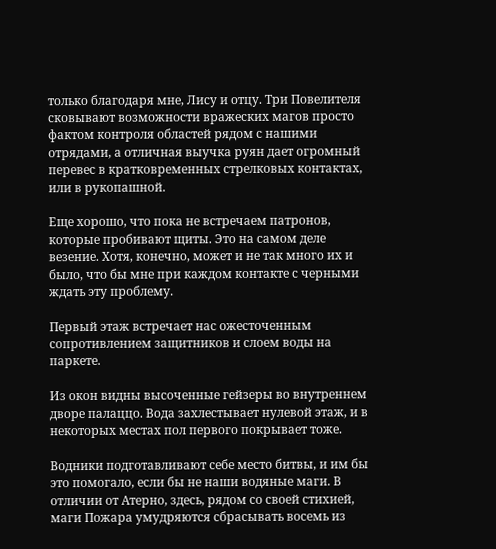только благодаря мне, Лису и отцу. Три Повелителя сковывают возможности вражеских магов просто фактом контроля областей рядом с нашими отрядами, а отличная выучка руян дает огромный перевес в кратковременных стрелковых контактах, или в рукопашной.

Еще хорошо, что пока не встречаем патронов, которые пробивают щиты. Это на самом деле везение. Хотя, конечно, может и не так много их и было, что бы мне при каждом контакте с черными ждать эту проблему.

Первый этаж встречает нас ожесточенным сопротивлением защитников и слоем воды на паркете.

Из окон видны высоченные гейзеры во внутреннем дворе палаццо. Вода захлестывает нулевой этаж, и в некоторых местах пол первого покрывает тоже.

Водники подготавливают себе место битвы, и им бы это помогало, если бы не наши водяные маги. В отличии от Атерно, здесь, рядом со своей стихией, маги Пожара умудряются сбрасывать восемь из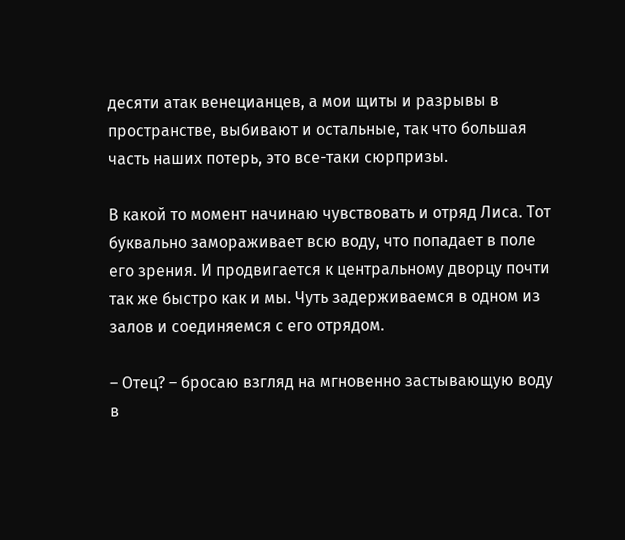десяти атак венецианцев, а мои щиты и разрывы в пространстве, выбивают и остальные, так что большая часть наших потерь, это все-таки сюрпризы.

В какой то момент начинаю чувствовать и отряд Лиса. Тот буквально замораживает всю воду, что попадает в поле его зрения. И продвигается к центральному дворцу почти так же быстро как и мы. Чуть задерживаемся в одном из залов и соединяемся с его отрядом.

– Отец? – бросаю взгляд на мгновенно застывающую воду в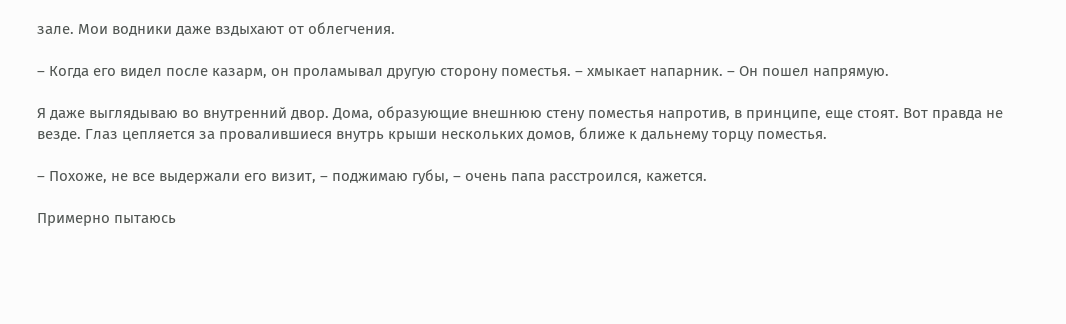зале. Мои водники даже вздыхают от облегчения.

– Когда его видел после казарм, он проламывал другую сторону поместья. – хмыкает напарник. – Он пошел напрямую.

Я даже выглядываю во внутренний двор. Дома, образующие внешнюю стену поместья напротив, в принципе, еще стоят. Вот правда не везде. Глаз цепляется за провалившиеся внутрь крыши нескольких домов, ближе к дальнему торцу поместья.

– Похоже, не все выдержали его визит, – поджимаю губы, – очень папа расстроился, кажется.

Примерно пытаюсь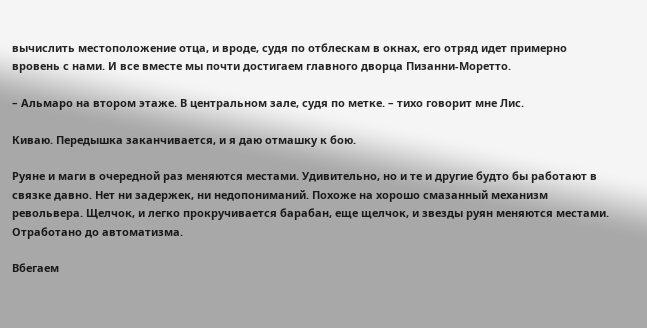вычислить местоположение отца, и вроде, судя по отблескам в окнах, его отряд идет примерно вровень с нами. И все вместе мы почти достигаем главного дворца Пизанни-Моретто.

– Альмаро на втором этаже. В центральном зале, судя по метке. – тихо говорит мне Лис.

Киваю. Передышка заканчивается, и я даю отмашку к бою.

Руяне и маги в очередной раз меняются местами. Удивительно, но и те и другие будто бы работают в связке давно. Нет ни задержек, ни недопониманий. Похоже на хорошо смазанный механизм револьвера. Щелчок, и легко прокручивается барабан, еще щелчок, и звезды руян меняются местами. Отработано до автоматизма.

Вбегаем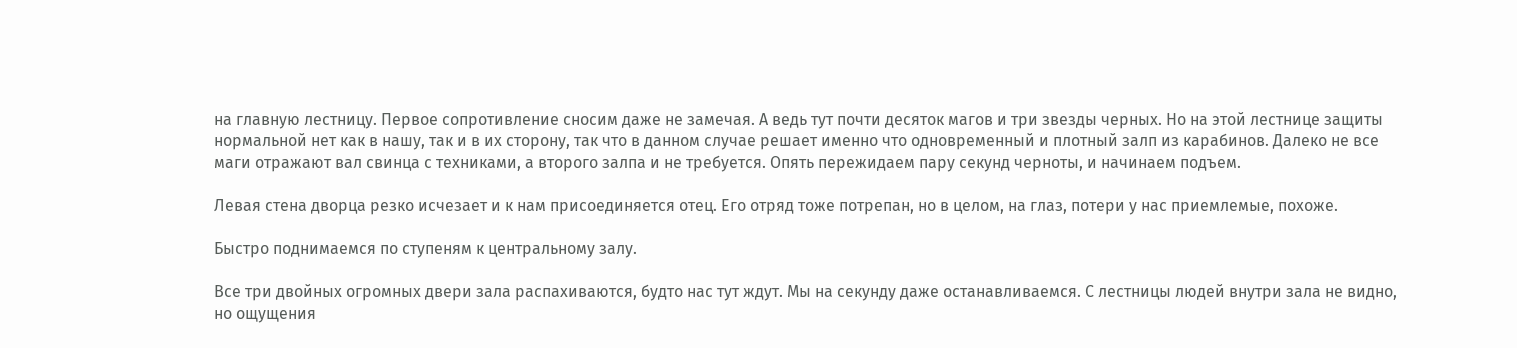на главную лестницу. Первое сопротивление сносим даже не замечая. А ведь тут почти десяток магов и три звезды черных. Но на этой лестнице защиты нормальной нет как в нашу, так и в их сторону, так что в данном случае решает именно что одновременный и плотный залп из карабинов. Далеко не все маги отражают вал свинца с техниками, а второго залпа и не требуется. Опять пережидаем пару секунд черноты, и начинаем подъем.

Левая стена дворца резко исчезает и к нам присоединяется отец. Его отряд тоже потрепан, но в целом, на глаз, потери у нас приемлемые, похоже.

Быстро поднимаемся по ступеням к центральному залу.

Все три двойных огромных двери зала распахиваются, будто нас тут ждут. Мы на секунду даже останавливаемся. С лестницы людей внутри зала не видно, но ощущения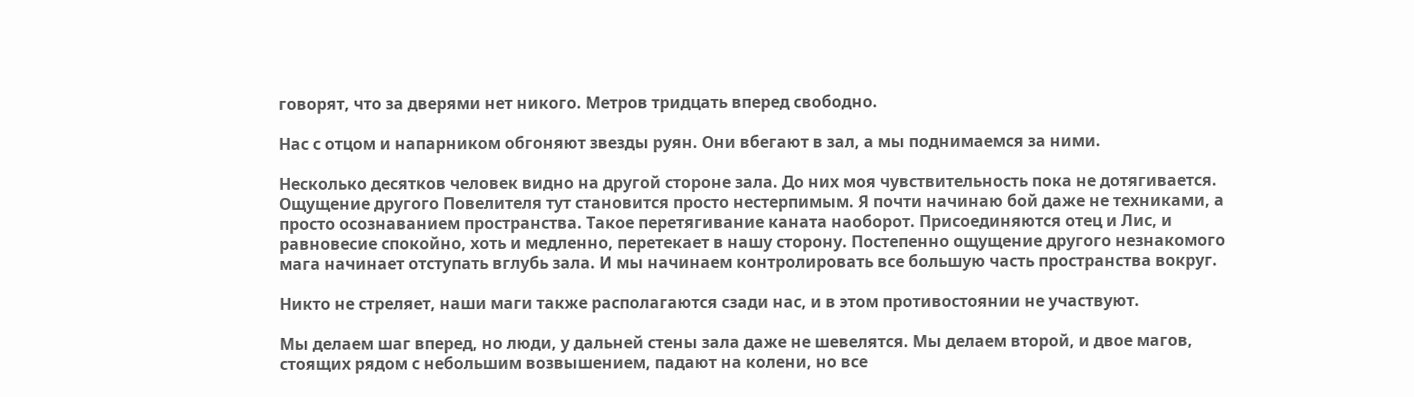говорят, что за дверями нет никого. Метров тридцать вперед свободно.

Нас с отцом и напарником обгоняют звезды руян. Они вбегают в зал, а мы поднимаемся за ними.

Несколько десятков человек видно на другой стороне зала. До них моя чувствительность пока не дотягивается. Ощущение другого Повелителя тут становится просто нестерпимым. Я почти начинаю бой даже не техниками, а просто осознаванием пространства. Такое перетягивание каната наоборот. Присоединяются отец и Лис, и равновесие спокойно, хоть и медленно, перетекает в нашу сторону. Постепенно ощущение другого незнакомого мага начинает отступать вглубь зала. И мы начинаем контролировать все большую часть пространства вокруг.

Никто не стреляет, наши маги также располагаются сзади нас, и в этом противостоянии не участвуют.

Мы делаем шаг вперед, но люди, у дальней стены зала даже не шевелятся. Мы делаем второй, и двое магов, стоящих рядом с небольшим возвышением, падают на колени, но все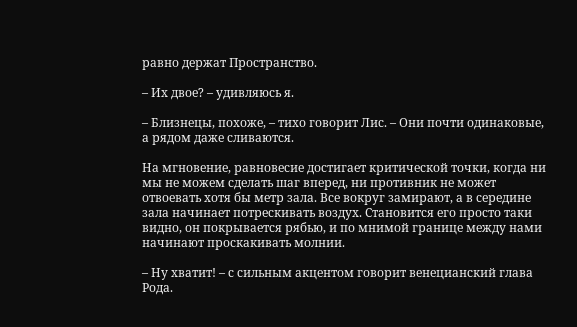равно держат Пространство.

– Их двое? – удивляюсь я.

– Близнецы, похоже, – тихо говорит Лис. – Они почти одинаковые, а рядом даже сливаются.

На мгновение, равновесие достигает критической точки, когда ни мы не можем сделать шаг вперед, ни противник не может отвоевать хотя бы метр зала. Все вокруг замирают, а в середине зала начинает потрескивать воздух. Становится его просто таки видно, он покрывается рябью, и по мнимой границе между нами начинают проскакивать молнии.

– Ну хватит! – с сильным акцентом говорит венецианский глава Рода.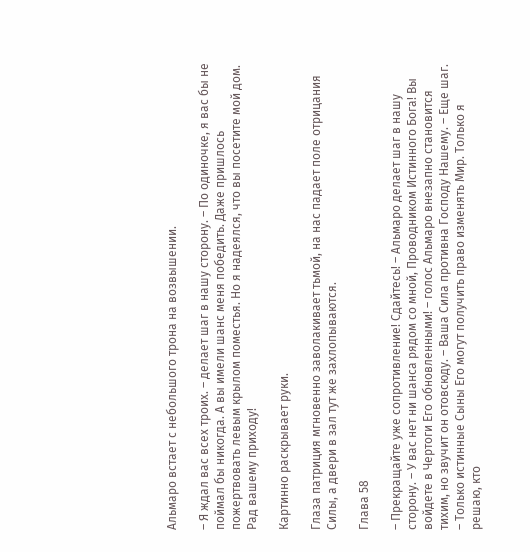Альмаро встает с небольшого трона на возвышении.

– Я ждал вас всех троих. – делает шаг в нашу сторону. – По одиночке, я вас бы не поймал бы никогда. А вы имели шанс меня победить. Даже пришлось пожертвовать левым крылом поместья. Но я надеялся, что вы посетите мой дом. Рад вашему приходу!

Картинно раскрывает руки.

Глаза патриция мгновенно заволакивает тьмой, на нас падает поле отрицания Силы, а двери в зал тут же захлопываются.

Глава 58

– Прекращайте уже сопротивление! Сдайтесь! – Альмаро делает шаг в нашу сторону. – У вас нет ни шанса рядом со мной, Проводником Истинного Бога! Вы войдете в Чертоги Его обновленными! – голос Альмаро внезапно становится тихим, но звучит он отовсюду. – Ваша Сила противна Господу Нашему. – Еще шаг. – Только истинные Сыны Его могут получить право изменять Мир. Только я решаю, кто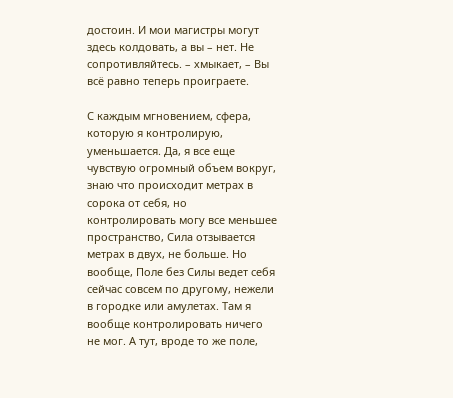достоин. И мои магистры могут здесь колдовать, а вы – нет. Не сопротивляйтесь. – хмыкает, – Вы всё равно теперь проиграете.

С каждым мгновением, сфера, которую я контролирую, уменьшается. Да, я все еще чувствую огромный объем вокруг, знаю что происходит метрах в сорока от себя, но контролировать могу все меньшее пространство, Сила отзывается метрах в двух, не больше. Но вообще, Поле без Силы ведет себя сейчас совсем по другому, нежели в городке или амулетах. Там я вообще контролировать ничего не мог. А тут, вроде то же поле,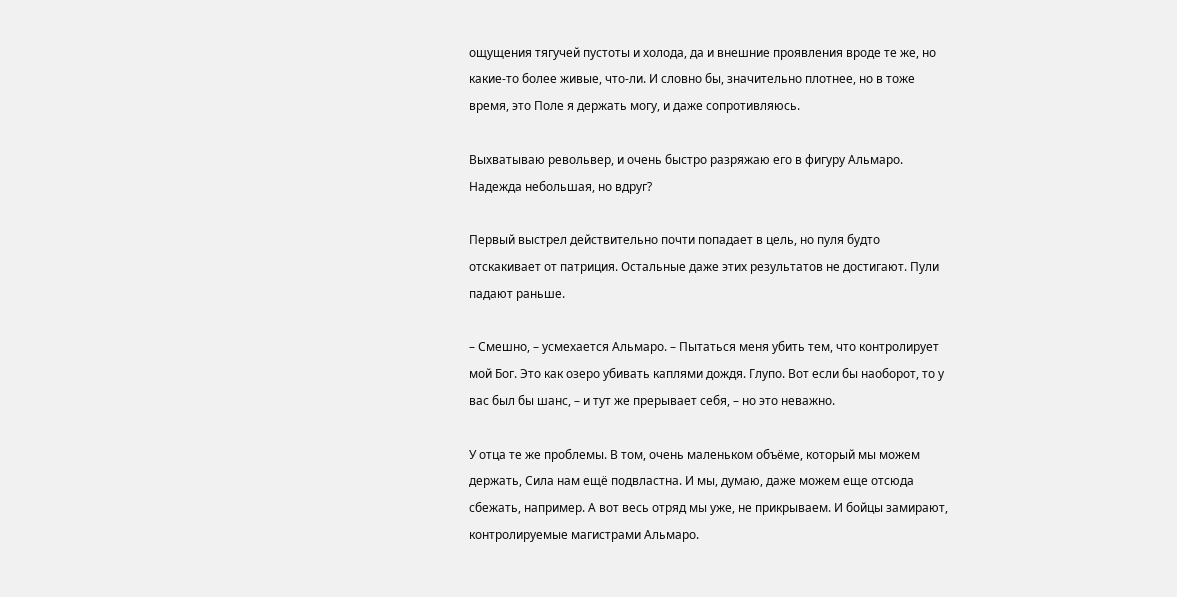ощущения тягучей пустоты и холода, да и внешние проявления вроде те же, но какие-то более живые, что-ли. И словно бы, значительно плотнее, но в тоже время, это Поле я держать могу, и даже сопротивляюсь.

Выхватываю револьвер, и очень быстро разряжаю его в фигуру Альмаро. Надежда небольшая, но вдруг?

Первый выстрел действительно почти попадает в цель, но пуля будто отскакивает от патриция. Остальные даже этих результатов не достигают. Пули падают раньше.

– Смешно, – усмехается Альмаро. – Пытаться меня убить тем, что контролирует мой Бог. Это как озеро убивать каплями дождя. Глупо. Вот если бы наоборот, то у вас был бы шанс, – и тут же прерывает себя, – но это неважно.

У отца те же проблемы. В том, очень маленьком объёме, который мы можем держать, Сила нам ещё подвластна. И мы, думаю, даже можем еще отсюда сбежать, например. А вот весь отряд мы уже, не прикрываем. И бойцы замирают, контролируемые магистрами Альмаро.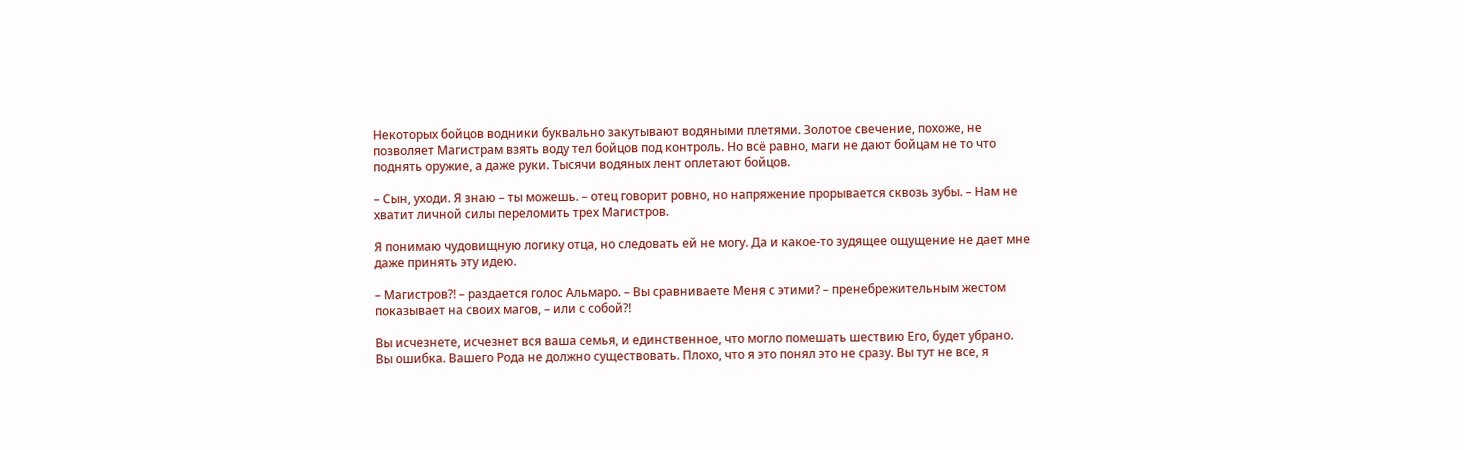Некоторых бойцов водники буквально закутывают водяными плетями. Золотое свечение, похоже, не позволяет Магистрам взять воду тел бойцов под контроль. Но всё равно, маги не дают бойцам не то что поднять оружие, а даже руки. Тысячи водяных лент оплетают бойцов.

– Сын, уходи. Я знаю – ты можешь. – отец говорит ровно, но напряжение прорывается сквозь зубы. – Нам не хватит личной силы переломить трех Магистров.

Я понимаю чудовищную логику отца, но следовать ей не могу. Да и какое-то зудящее ощущение не дает мне даже принять эту идею.

– Магистров⁈ – раздается голос Альмаро. – Вы сравниваете Меня с этими? – пренебрежительным жестом показывает на своих магов, – или с собой⁈

Вы исчезнете, исчезнет вся ваша семья, и единственное, что могло помешать шествию Его, будет убрано. Вы ошибка. Вашего Рода не должно существовать. Плохо, что я это понял это не сразу. Вы тут не все, я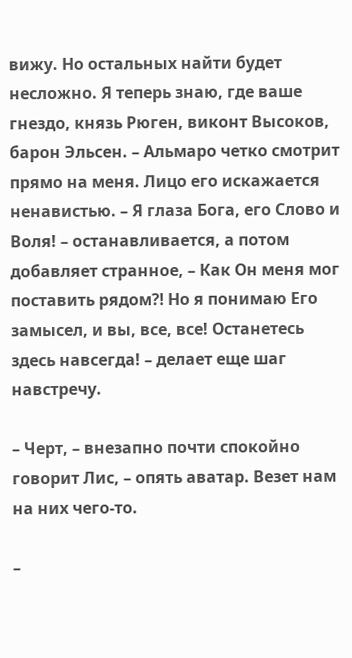вижу. Но остальных найти будет несложно. Я теперь знаю, где ваше гнездо, князь Рюген, виконт Высоков, барон Эльсен. – Альмаро четко смотрит прямо на меня. Лицо его искажается ненавистью. – Я глаза Бога, его Слово и Воля! – останавливается, а потом добавляет странное, – Как Он меня мог поставить рядом⁈ Но я понимаю Его замысел, и вы, все, все! Останетесь здесь навсегда! – делает еще шаг навстречу.

– Черт, – внезапно почти спокойно говорит Лис, – опять аватар. Везет нам на них чего-то.

–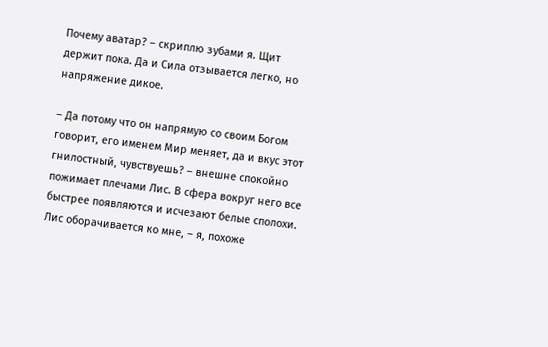Почему аватар? – скриплю зубами я. Щит держит пока. Да и Сила отзывается легко, но напряжение дикое.

– Да потому что он напрямую со своим Богом говорит, его именем Мир меняет, да и вкус этот гнилостный, чувствуешь? – внешне спокойно пожимает плечами Лис. В сфера вокруг него все быстрее появляются и исчезают белые сполохи. Лис оборачивается ко мне, – я, похоже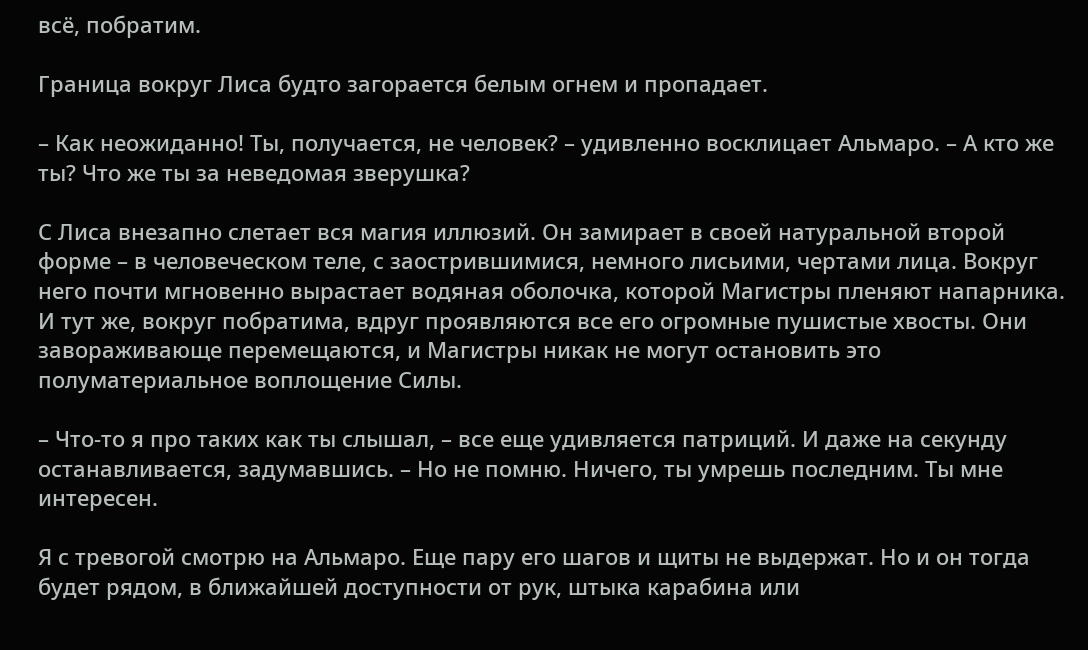всё, побратим.

Граница вокруг Лиса будто загорается белым огнем и пропадает.

– Как неожиданно! Ты, получается, не человек? – удивленно восклицает Альмаро. – А кто же ты? Что же ты за неведомая зверушка?

С Лиса внезапно слетает вся магия иллюзий. Он замирает в своей натуральной второй форме – в человеческом теле, с заострившимися, немного лисьими, чертами лица. Вокруг него почти мгновенно вырастает водяная оболочка, которой Магистры пленяют напарника. И тут же, вокруг побратима, вдруг проявляются все его огромные пушистые хвосты. Они завораживающе перемещаются, и Магистры никак не могут остановить это полуматериальное воплощение Силы.

– Что-то я про таких как ты слышал, – все еще удивляется патриций. И даже на секунду останавливается, задумавшись. – Но не помню. Ничего, ты умрешь последним. Ты мне интересен.

Я с тревогой смотрю на Альмаро. Еще пару его шагов и щиты не выдержат. Но и он тогда будет рядом, в ближайшей доступности от рук, штыка карабина или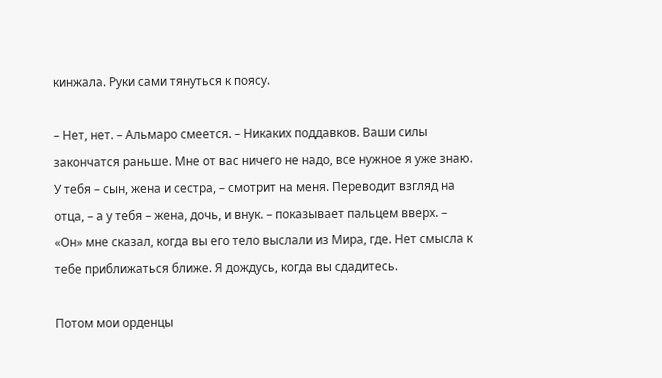кинжала. Руки сами тянуться к поясу.

– Нет, нет. – Альмаро смеется. – Никаких поддавков. Ваши силы закончатся раньше. Мне от вас ничего не надо, все нужное я уже знаю. У тебя – сын, жена и сестра, – смотрит на меня. Переводит взгляд на отца, – а у тебя – жена, дочь, и внук. – показывает пальцем вверх. – «Он» мне сказал, когда вы его тело выслали из Мира, где. Нет смысла к тебе приближаться ближе. Я дождусь, когда вы сдадитесь.

Потом мои орденцы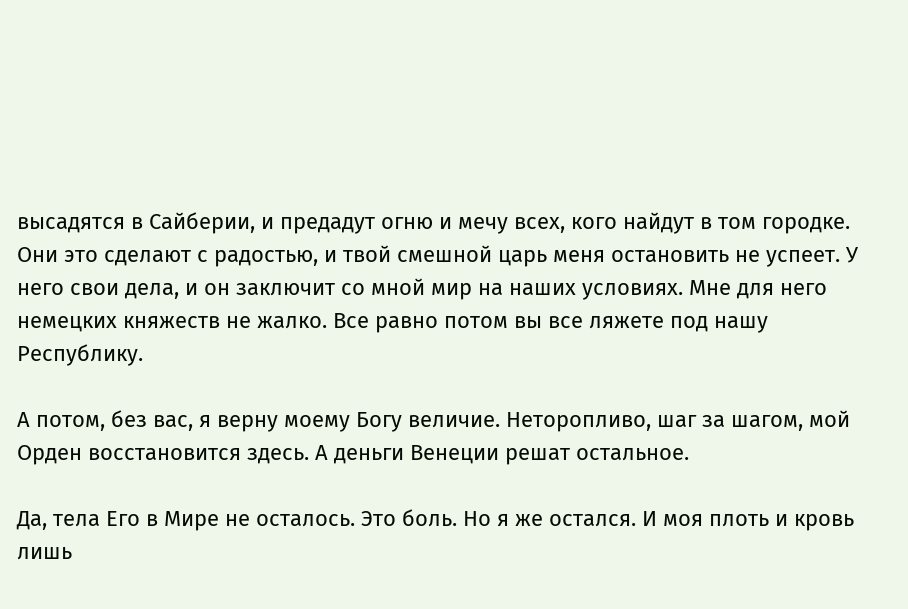высадятся в Сайберии, и предадут огню и мечу всех, кого найдут в том городке. Они это сделают с радостью, и твой смешной царь меня остановить не успеет. У него свои дела, и он заключит со мной мир на наших условиях. Мне для него немецких княжеств не жалко. Все равно потом вы все ляжете под нашу Республику.

А потом, без вас, я верну моему Богу величие. Неторопливо, шаг за шагом, мой Орден восстановится здесь. А деньги Венеции решат остальное.

Да, тела Его в Мире не осталось. Это боль. Но я же остался. И моя плоть и кровь лишь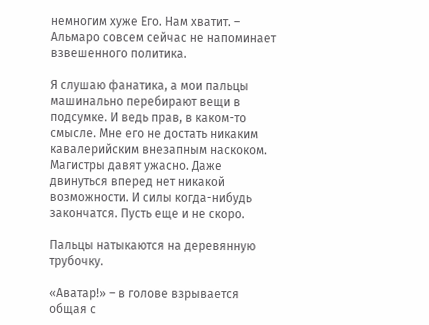немногим хуже Его. Нам хватит. – Альмаро совсем сейчас не напоминает взвешенного политика.

Я слушаю фанатика, а мои пальцы машинально перебирают вещи в подсумке. И ведь прав, в каком-то смысле. Мне его не достать никаким кавалерийским внезапным наскоком. Магистры давят ужасно. Даже двинуться вперед нет никакой возможности. И силы когда-нибудь закончатся. Пусть еще и не скоро.

Пальцы натыкаются на деревянную трубочку.

«Аватар!» – в голове взрывается общая с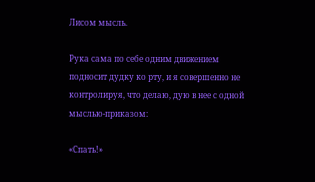Лисом мысль.

Рука сама по себе одним движением подносит дудку ко рту, и я совершенно не контролируя, что делаю, дую в нее с одной мыслью-приказом:

«Спать!»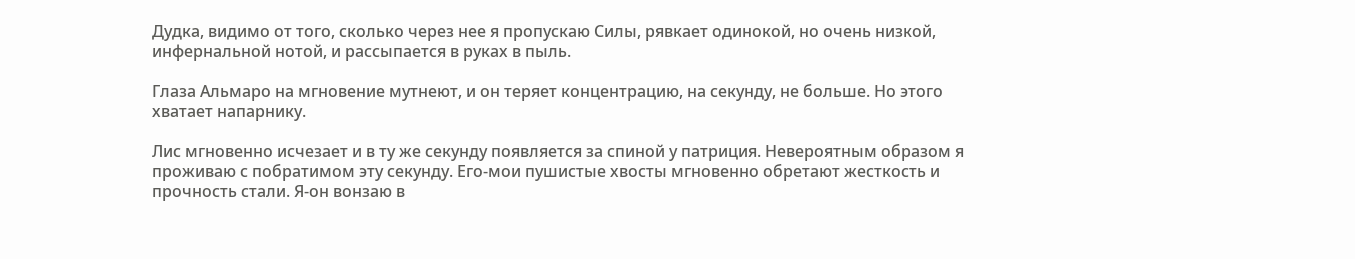Дудка, видимо от того, сколько через нее я пропускаю Силы, рявкает одинокой, но очень низкой, инфернальной нотой, и рассыпается в руках в пыль.

Глаза Альмаро на мгновение мутнеют, и он теряет концентрацию, на секунду, не больше. Но этого хватает напарнику.

Лис мгновенно исчезает и в ту же секунду появляется за спиной у патриция. Невероятным образом я проживаю с побратимом эту секунду. Его-мои пушистые хвосты мгновенно обретают жесткость и прочность стали. Я-он вонзаю в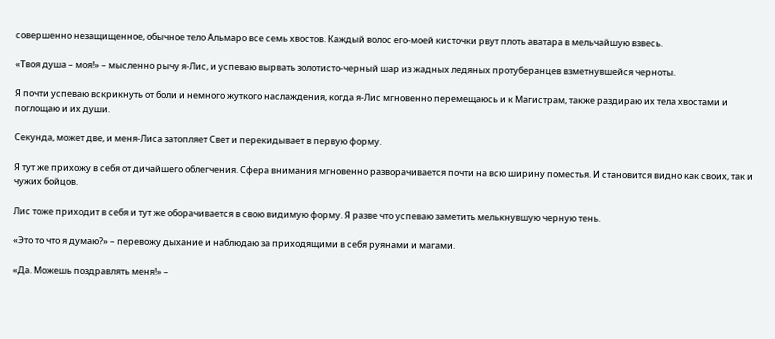совершенно незащищенное, обычное тело Альмаро все семь хвостов. Каждый волос его-моей кисточки рвут плоть аватара в мельчайшую взвесь.

«Твоя душа – моя!» – мысленно рычу я-Лис, и успеваю вырвать золотисто-черный шар из жадных ледяных протуберанцев взметнувшейся черноты.

Я почти успеваю вскрикнуть от боли и немного жуткого наслаждения, когда я-Лис мгновенно перемещаюсь и к Магистрам, также раздираю их тела хвостами и поглощаю и их души.

Секунда, может две, и меня-Лиса затопляет Свет и перекидывает в первую форму.

Я тут же прихожу в себя от дичайшего облегчения. Сфера внимания мгновенно разворачивается почти на всю ширину поместья. И становится видно как своих, так и чужих бойцов.

Лис тоже приходит в себя и тут же оборачивается в свою видимую форму. Я разве что успеваю заметить мелькнувшую черную тень.

«Это то что я думаю?» – перевожу дыхание и наблюдаю за приходящими в себя руянами и магами.

«Да. Можешь поздравлять меня!» –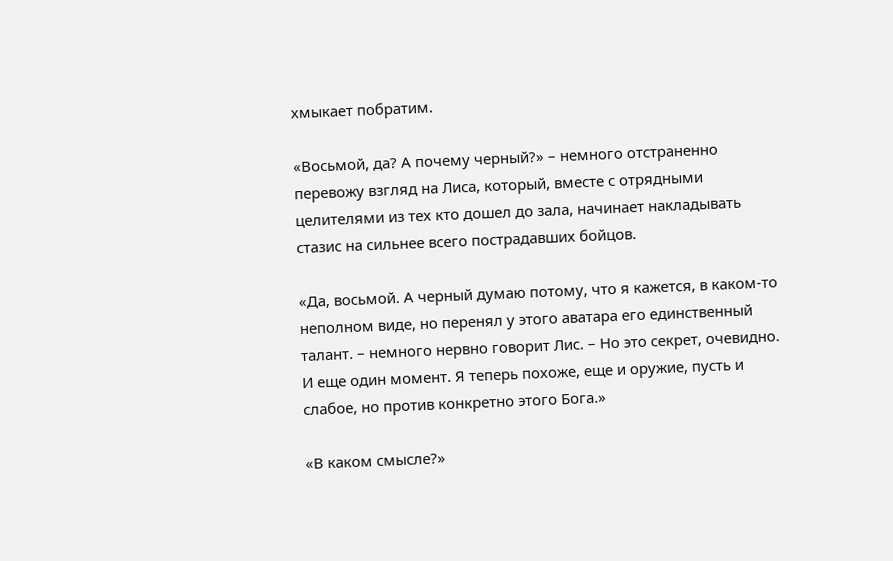хмыкает побратим.

«Восьмой, да? А почему черный?» – немного отстраненно перевожу взгляд на Лиса, который, вместе с отрядными целителями из тех кто дошел до зала, начинает накладывать стазис на сильнее всего пострадавших бойцов.

«Да, восьмой. А черный думаю потому, что я кажется, в каком-то неполном виде, но перенял у этого аватара его единственный талант. – немного нервно говорит Лис. – Но это секрет, очевидно. И еще один момент. Я теперь похоже, еще и оружие, пусть и слабое, но против конкретно этого Бога.»

«В каком смысле?»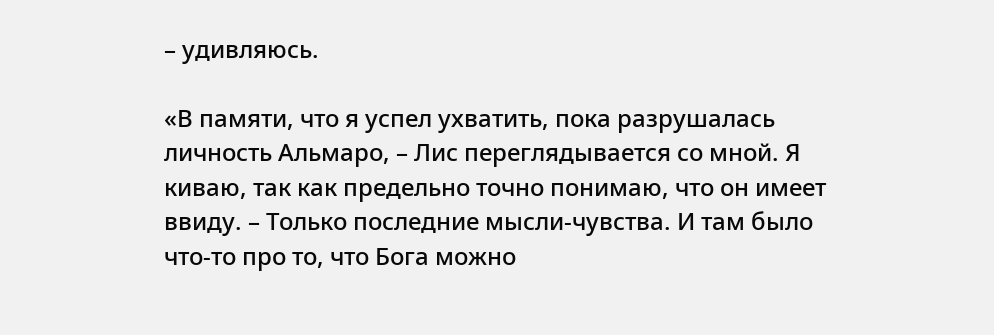– удивляюсь.

«В памяти, что я успел ухватить, пока разрушалась личность Альмаро, – Лис переглядывается со мной. Я киваю, так как предельно точно понимаю, что он имеет ввиду. – Только последние мысли-чувства. И там было что-то про то, что Бога можно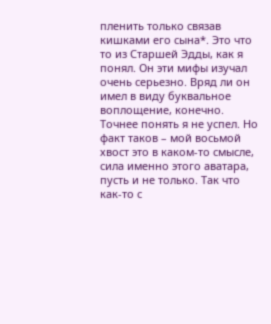пленить только связав кишками его сына*. Это что то из Старшей Эдды, как я понял. Он эти мифы изучал очень серьезно. Вряд ли он имел в виду буквальное воплощение, конечно. Точнее понять я не успел. Но факт таков – мой восьмой хвост это в каком-то смысле, сила именно этого аватара, пусть и не только. Так что как-то с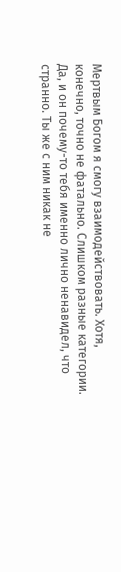Мертвым Богом я смогу взаимодействовать. Хотя, конечно, точно не фатально. Слишком разные категории. Да, и он почему-то тебя именно лично ненавидел, что странно. Ты же с ним никак не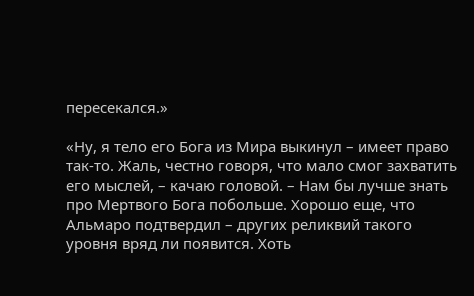пересекался.»

«Ну, я тело его Бога из Мира выкинул – имеет право так-то. Жаль, честно говоря, что мало смог захватить его мыслей, – качаю головой. – Нам бы лучше знать про Мертвого Бога побольше. Хорошо еще, что Альмаро подтвердил – других реликвий такого уровня вряд ли появится. Хоть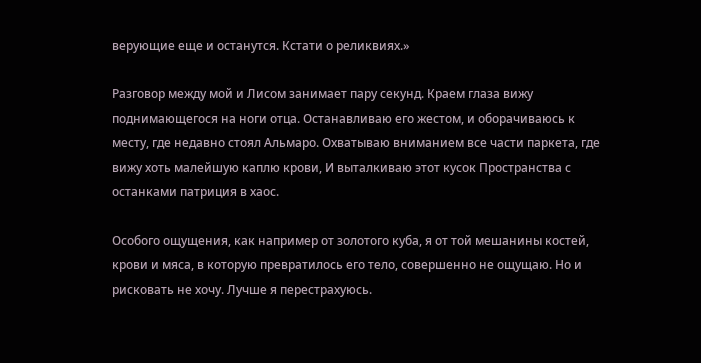верующие еще и останутся. Кстати о реликвиях.»

Разговор между мой и Лисом занимает пару секунд. Краем глаза вижу поднимающегося на ноги отца. Останавливаю его жестом, и оборачиваюсь к месту, где недавно стоял Альмаро. Охватываю вниманием все части паркета, где вижу хоть малейшую каплю крови, И выталкиваю этот кусок Пространства с останками патриция в хаос.

Особого ощущения, как например от золотого куба, я от той мешанины костей, крови и мяса, в которую превратилось его тело, совершенно не ощущаю. Но и рисковать не хочу. Лучше я перестрахуюсь.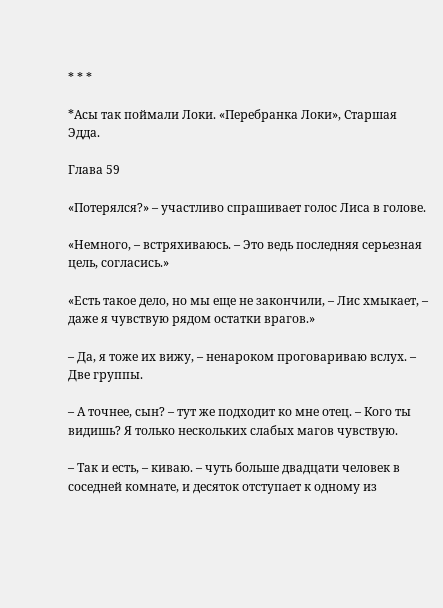* * *

*Асы так поймали Локи. «Перебранка Локи», Старшая Эдда.

Глава 59

«Потерялся?» – участливо спрашивает голос Лиса в голове.

«Немного, – встряхиваюсь. – Это ведь последняя серьезная цель, согласись.»

«Есть такое дело, но мы еще не закончили, – Лис хмыкает, – даже я чувствую рядом остатки врагов.»

– Да, я тоже их вижу, – ненароком проговариваю вслух. – Две группы.

– А точнее, сын? – тут же подходит ко мне отец. – Кого ты видишь? Я только нескольких слабых магов чувствую.

– Так и есть, – киваю. – чуть больше двадцати человек в соседней комнате, и десяток отступает к одному из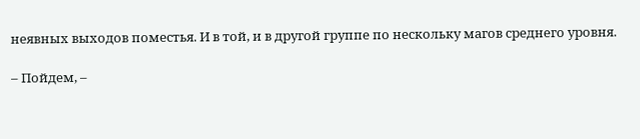неявных выходов поместья. И в той, и в другой группе по нескольку магов среднего уровня.

– Пойдем, –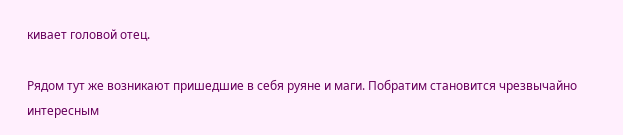кивает головой отец.

Рядом тут же возникают пришедшие в себя руяне и маги. Побратим становится чрезвычайно интересным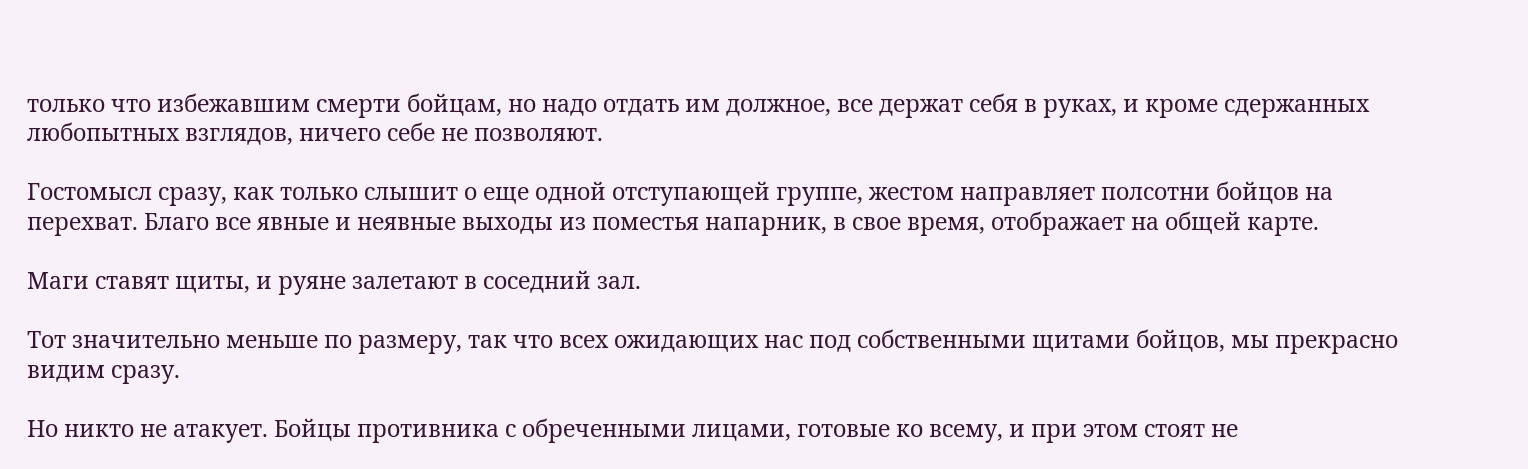только что избежавшим смерти бойцам, но надо отдать им должное, все держат себя в руках, и кроме сдержанных любопытных взглядов, ничего себе не позволяют.

Гостомысл сразу, как только слышит о еще одной отступающей группе, жестом направляет полсотни бойцов на перехват. Благо все явные и неявные выходы из поместья напарник, в свое время, отображает на общей карте.

Маги ставят щиты, и руяне залетают в соседний зал.

Тот значительно меньше по размеру, так что всех ожидающих нас под собственными щитами бойцов, мы прекрасно видим сразу.

Но никто не атакует. Бойцы противника с обреченными лицами, готовые ко всему, и при этом стоят не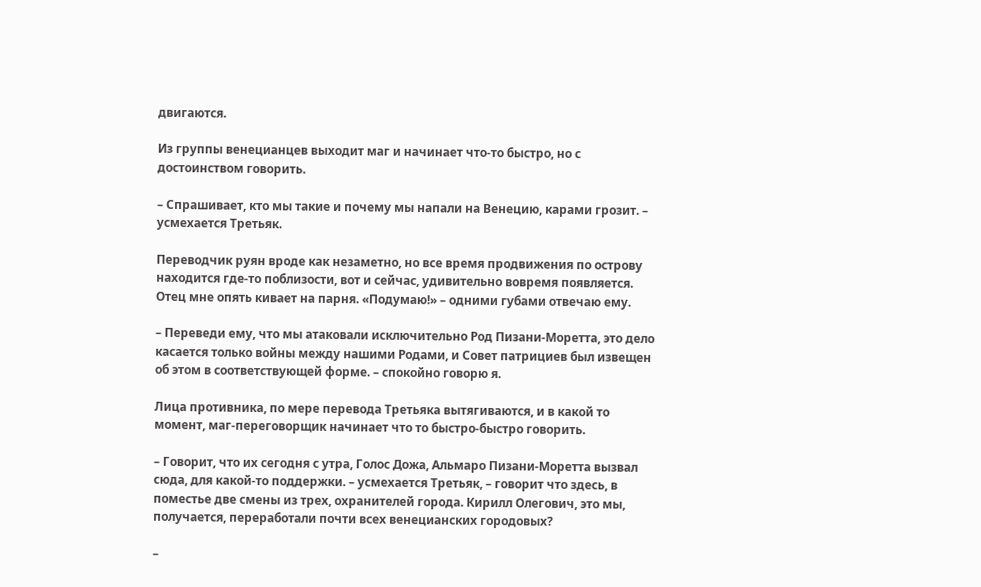двигаются.

Из группы венецианцев выходит маг и начинает что-то быстро, но с достоинством говорить.

– Спрашивает, кто мы такие и почему мы напали на Венецию, карами грозит. – усмехается Третьяк.

Переводчик руян вроде как незаметно, но все время продвижения по острову находится где-то поблизости, вот и сейчас, удивительно вовремя появляется. Отец мне опять кивает на парня. «Подумаю!» – одними губами отвечаю ему.

– Переведи ему, что мы атаковали исключительно Род Пизани-Моретта, это дело касается только войны между нашими Родами, и Совет патрициев был извещен об этом в соответствующей форме. – спокойно говорю я.

Лица противника, по мере перевода Третьяка вытягиваются, и в какой то момент, маг-переговорщик начинает что то быстро-быстро говорить.

– Говорит, что их сегодня с утра, Голос Дожа, Альмаро Пизани-Моретта вызвал сюда, для какой-то поддержки. – усмехается Третьяк, – говорит что здесь, в поместье две смены из трех, охранителей города. Кирилл Олегович, это мы, получается, переработали почти всех венецианских городовых?

–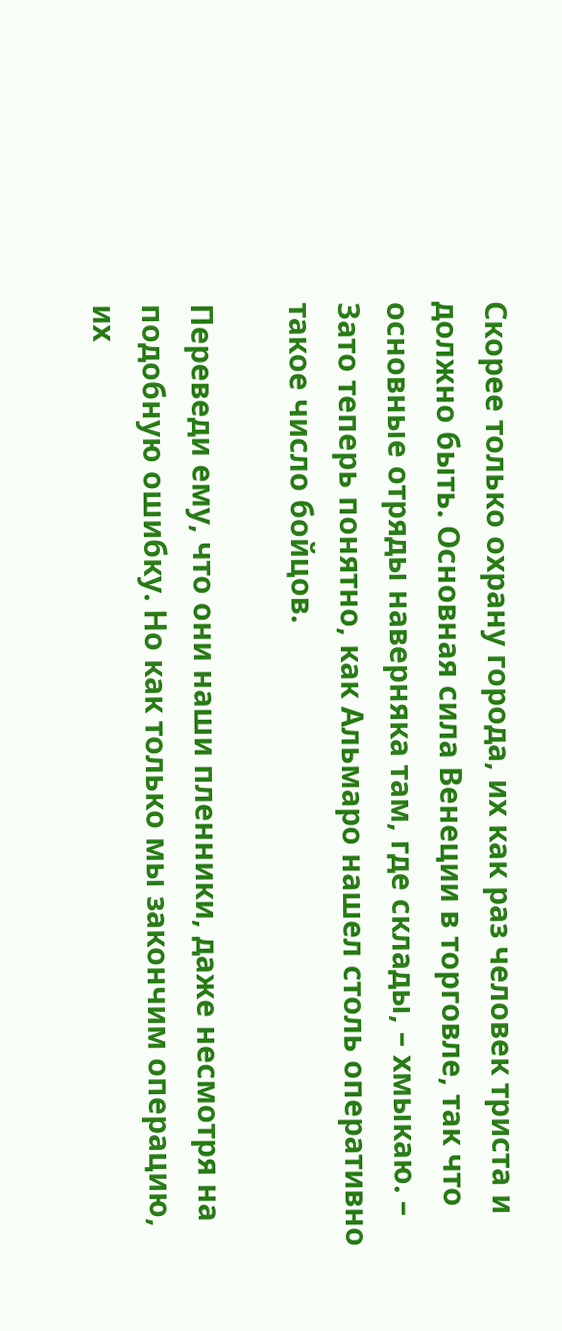Скорее только охрану города, их как раз человек триста и должно быть. Основная сила Венеции в торговле, так что основные отряды наверняка там, где склады, – хмыкаю. – Зато теперь понятно, как Альмаро нашел столь оперативно такое число бойцов.

Переведи ему, что они наши пленники, даже несмотря на подобную ошибку. Но как только мы закончим операцию, их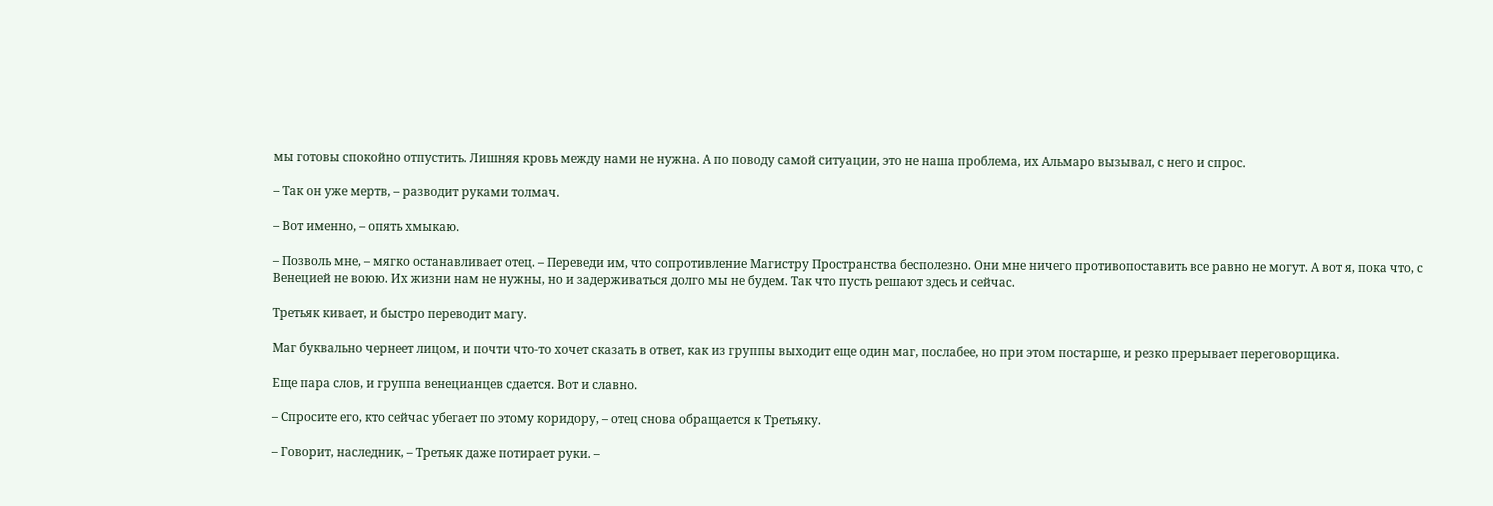мы готовы спокойно отпустить. Лишняя кровь между нами не нужна. А по поводу самой ситуации, это не наша проблема, их Альмаро вызывал, с него и спрос.

– Так он уже мертв, – разводит руками толмач.

– Вот именно, – опять хмыкаю.

– Позволь мне, – мягко останавливает отец. – Переведи им, что сопротивление Магистру Пространства бесполезно. Они мне ничего противопоставить все равно не могут. А вот я, пока что, с Венецией не воюю. Их жизни нам не нужны, но и задерживаться долго мы не будем. Так что пусть решают здесь и сейчас.

Третьяк кивает, и быстро переводит магу.

Маг буквально чернеет лицом, и почти что-то хочет сказать в ответ, как из группы выходит еще один маг, послабее, но при этом постарше, и резко прерывает переговорщика.

Еще пара слов, и группа венецианцев сдается. Вот и славно.

– Спросите его, кто сейчас убегает по этому коридору, – отец снова обращается к Третьяку.

– Говорит, наследник, – Третьяк даже потирает руки. –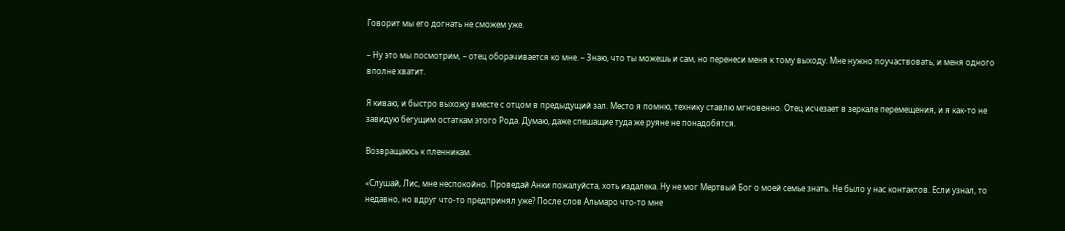Говорит мы его догнать не сможем уже.

– Ну это мы посмотрим, – отец оборачивается ко мне. – Знаю, что ты можешь и сам, но перенеси меня к тому выходу. Мне нужно поучаствовать, и меня одного вполне хватит.

Я киваю, и быстро выхожу вместе с отцом в предыдущий зал. Место я помню, технику ставлю мгновенно. Отец исчезает в зеркале перемещения, и я как-то не завидую бегущим остаткам этого Рода. Думаю, даже спешащие туда же руяне не понадобятся.

Возвращаюсь к пленникам.

«Слушай, Лис, мне неспокойно. Проведай Анки пожалуйста, хоть издалека. Ну не мог Мертвый Бог о моей семье знать. Не было у нас контактов. Если узнал, то недавно, но вдруг что-то предпринял уже? После слов Альмаро что-то мне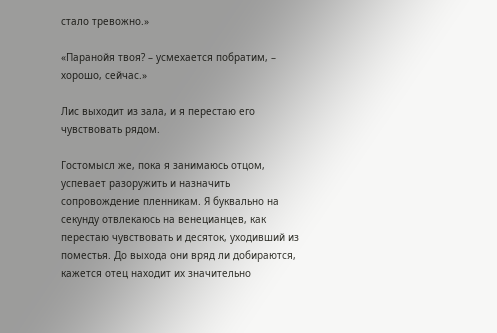стало тревожно.»

«Паранойя твоя? – усмехается побратим, – хорошо, сейчас.»

Лис выходит из зала, и я перестаю его чувствовать рядом.

Гостомысл же, пока я занимаюсь отцом, успевает разоружить и назначить сопровождение пленникам. Я буквально на секунду отвлекаюсь на венецианцев, как перестаю чувствовать и десяток, уходивший из поместья. До выхода они вряд ли добираются, кажется отец находит их значительно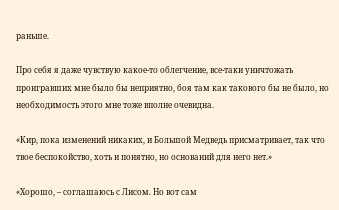раньше.

Про себя я даже чувствую какое-то облегчение, все-таки уничтожать проигравших мне было бы неприятно, боя там как такового бы не было, но необходимость этого мне тоже вполне очевидна.

«Кир, пока изменений никаких, и Большой Медведь присматривает, так что твое беспокойство, хоть и понятно, но оснований для него нет.»

«Хорошо, – соглашаюсь с Лисом. Но вот сам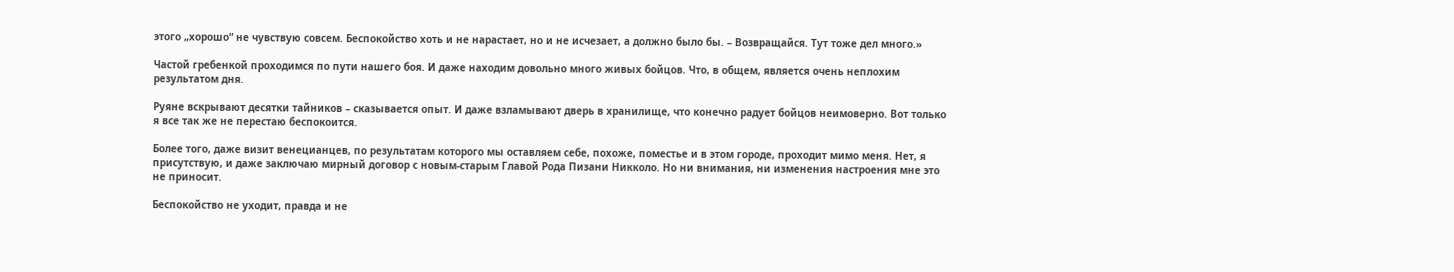этого „хорошо“ не чувствую совсем. Беспокойство хоть и не нарастает, но и не исчезает, а должно было бы. – Возвращайся. Тут тоже дел много.»

Частой гребенкой проходимся по пути нашего боя. И даже находим довольно много живых бойцов. Что, в общем, является очень неплохим результатом дня.

Руяне вскрывают десятки тайников – сказывается опыт. И даже взламывают дверь в хранилище, что конечно радует бойцов неимоверно. Вот только я все так же не перестаю беспокоится.

Более того, даже визит венецианцев, по результатам которого мы оставляем себе, похоже, поместье и в этом городе, проходит мимо меня. Нет, я присутствую, и даже заключаю мирный договор с новым-старым Главой Рода Пизани Никколо. Но ни внимания, ни изменения настроения мне это не приносит.

Беспокойство не уходит, правда и не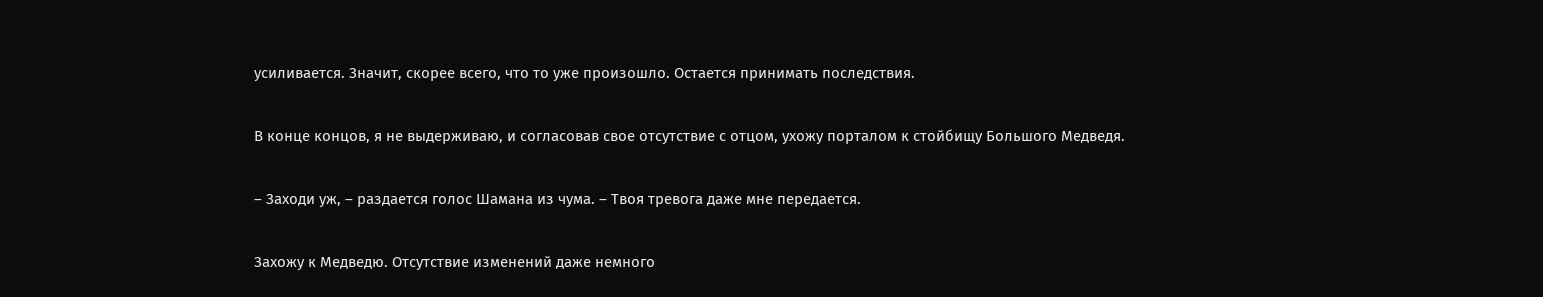усиливается. Значит, скорее всего, что то уже произошло. Остается принимать последствия.

В конце концов, я не выдерживаю, и согласовав свое отсутствие с отцом, ухожу порталом к стойбищу Большого Медведя.

– Заходи уж, – раздается голос Шамана из чума. – Твоя тревога даже мне передается.

Захожу к Медведю. Отсутствие изменений даже немного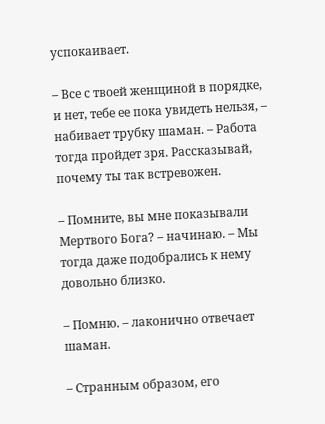успокаивает.

– Все с твоей женщиной в порядке, и нет, тебе ее пока увидеть нельзя, – набивает трубку шаман. – Работа тогда пройдет зря. Рассказывай, почему ты так встревожен.

– Помните, вы мне показывали Мертвого Бога? – начинаю. – Мы тогда даже подобрались к нему довольно близко.

– Помню. – лаконично отвечает шаман.

– Странным образом, его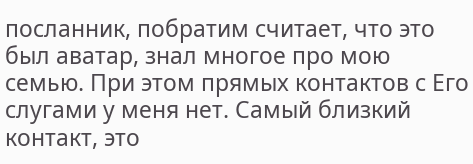посланник, побратим считает, что это был аватар, знал многое про мою семью. При этом прямых контактов с Его слугами у меня нет. Самый близкий контакт, это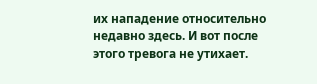их нападение относительно недавно здесь. И вот после этого тревога не утихает.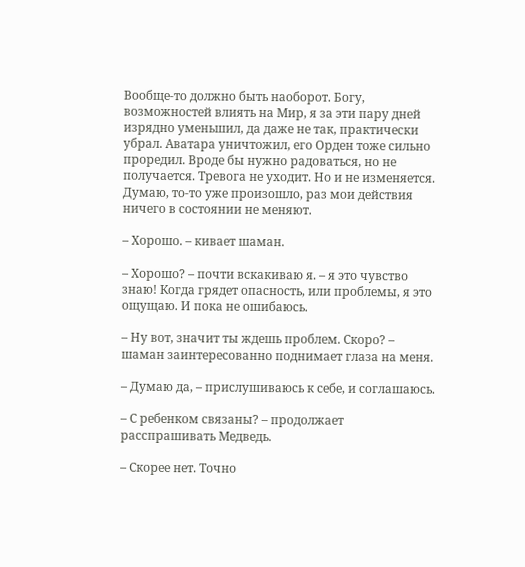Вообще-то должно быть наоборот. Богу, возможностей влиять на Мир, я за эти пару дней изрядно уменьшил, да даже не так, практически убрал. Аватара уничтожил, его Орден тоже сильно проредил. Вроде бы нужно радоваться, но не получается. Тревога не уходит. Но и не изменяется. Думаю, то-то уже произошло, раз мои действия ничего в состоянии не меняют.

– Хорошо. – кивает шаман.

– Хорошо? – почти вскакиваю я. – я это чувство знаю! Когда грядет опасность, или проблемы, я это ощущаю. И пока не ошибаюсь.

– Ну вот, значит ты ждешь проблем. Скоро? – шаман заинтересованно поднимает глаза на меня.

– Думаю да, – прислушиваюсь к себе, и соглашаюсь.

– С ребенком связаны? – продолжает расспрашивать Медведь.

– Скорее нет. Точно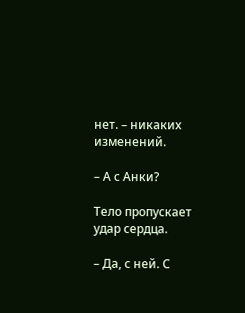нет. – никаких изменений.

– А с Анки?

Тело пропускает удар сердца.

– Да, с ней. С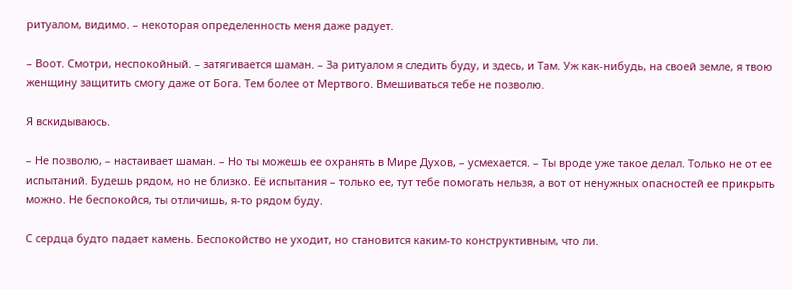ритуалом, видимо. – некоторая определенность меня даже радует.

– Воот. Смотри, неспокойный. – затягивается шаман. – За ритуалом я следить буду, и здесь, и Там. Уж как-нибудь, на своей земле, я твою женщину защитить смогу даже от Бога. Тем более от Мертвого. Вмешиваться тебе не позволю.

Я вскидываюсь.

– Не позволю, – настаивает шаман. – Но ты можешь ее охранять в Мире Духов, – усмехается. – Ты вроде уже такое делал. Только не от ее испытаний. Будешь рядом, но не близко. Её испытания – только ее, тут тебе помогать нельзя, а вот от ненужных опасностей ее прикрыть можно. Не беспокойся, ты отличишь, я-то рядом буду.

С сердца будто падает камень. Беспокойство не уходит, но становится каким-то конструктивным, что ли.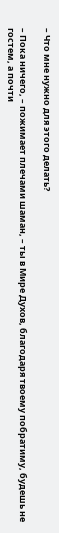– Что мне нужно для этого делать?

– Пока ничего, – пожимает плечами шаман, – ты в Мире Духов, благодаря твоему побратиму, будешь не гостем, а почти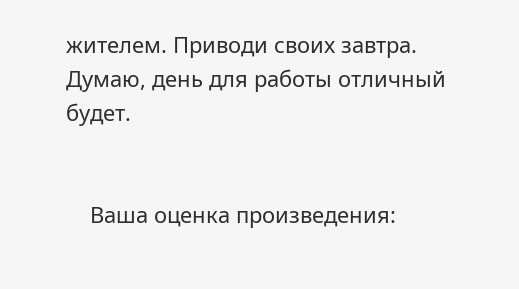жителем. Приводи своих завтра. Думаю, день для работы отличный будет.


    Ваша оценка произведения: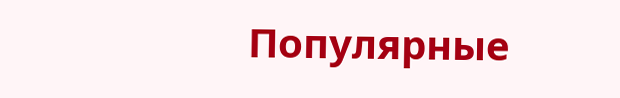Популярные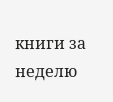книги за неделю